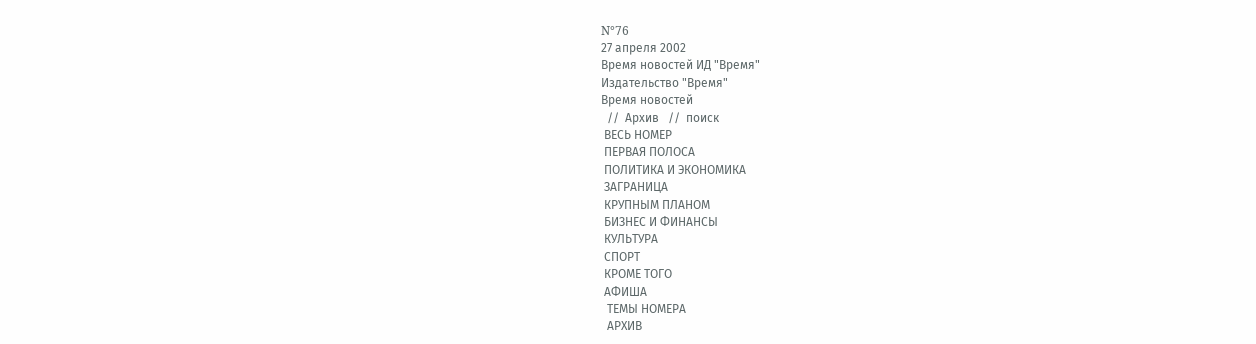N°76
27 апреля 2002
Время новостей ИД "Время"
Издательство "Время"
Время новостей
  //  Архив   //  поиск
 ВЕСЬ НОМЕР
 ПЕРВАЯ ПОЛОСА
 ПОЛИТИКА И ЭКОНОМИКА
 ЗАГРАНИЦА
 КРУПНЫМ ПЛАНОМ
 БИЗНЕС И ФИНАНСЫ
 КУЛЬТУРА
 СПОРТ
 КРОМЕ ТОГО
 АФИША
  ТЕМЫ НОМЕРА
  АРХИВ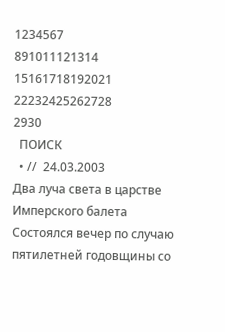1234567
891011121314
15161718192021
22232425262728
2930
  ПОИСК
  • //  24.03.2003
Два луча света в царстве Имперского балета
Состоялся вечер по случаю пятилетней годовщины со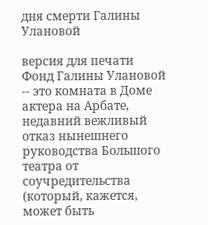дня смерти Галины Улановой

версия для печати
Фонд Галины Улановой -- это комната в Доме актера на Арбате, недавний вежливый отказ нынешнего руководства Большого театра от соучредительства (который, кажется, может быть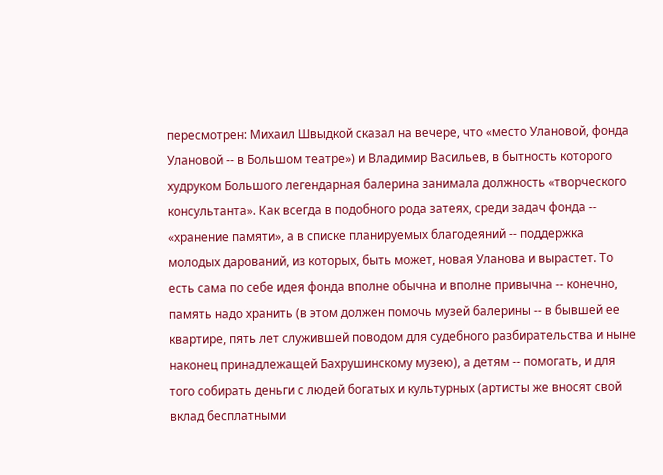пересмотрен: Михаил Швыдкой сказал на вечере, что «место Улановой, фонда Улановой -- в Большом театре») и Владимир Васильев, в бытность которого худруком Большого легендарная балерина занимала должность «творческого консультанта». Как всегда в подобного рода затеях, среди задач фонда -- «хранение памяти», а в списке планируемых благодеяний -- поддержка молодых дарований, из которых, быть может, новая Уланова и вырастет. То есть сама по себе идея фонда вполне обычна и вполне привычна -- конечно, память надо хранить (в этом должен помочь музей балерины -- в бывшей ее квартире, пять лет служившей поводом для судебного разбирательства и ныне наконец принадлежащей Бахрушинскому музею), а детям -- помогать, и для того собирать деньги с людей богатых и культурных (артисты же вносят свой вклад бесплатными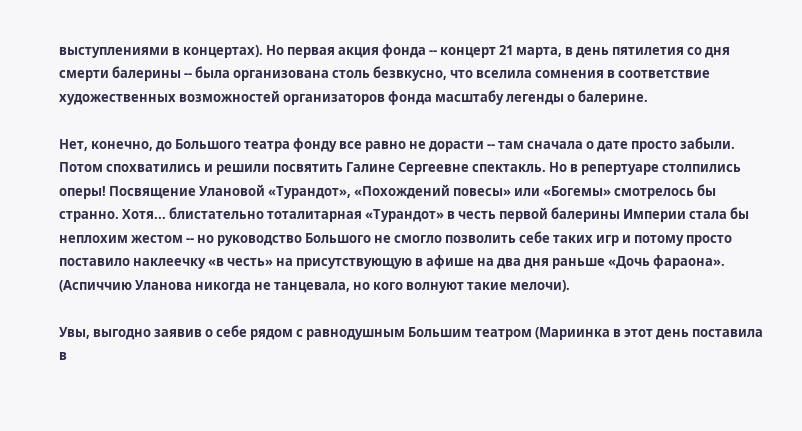выступлениями в концертах). Но первая акция фонда -- концерт 21 марта, в день пятилетия со дня смерти балерины -- была организована столь безвкусно, что вселила сомнения в соответствие художественных возможностей организаторов фонда масштабу легенды о балерине.

Нет, конечно, до Большого театра фонду все равно не дорасти -- там сначала о дате просто забыли. Потом спохватились и решили посвятить Галине Сергеевне спектакль. Но в репертуаре столпились оперы! Посвящение Улановой «Турандот», «Похождений повесы» или «Богемы» смотрелось бы странно. Хотя... блистательно тоталитарная «Турандот» в честь первой балерины Империи стала бы неплохим жестом -- но руководство Большого не смогло позволить себе таких игр и потому просто поставило наклеечку «в честь» на присутствующую в афише на два дня раньше «Дочь фараона». (Аспиччию Уланова никогда не танцевала, но кого волнуют такие мелочи).

Увы, выгодно заявив о себе рядом с равнодушным Большим театром (Мариинка в этот день поставила в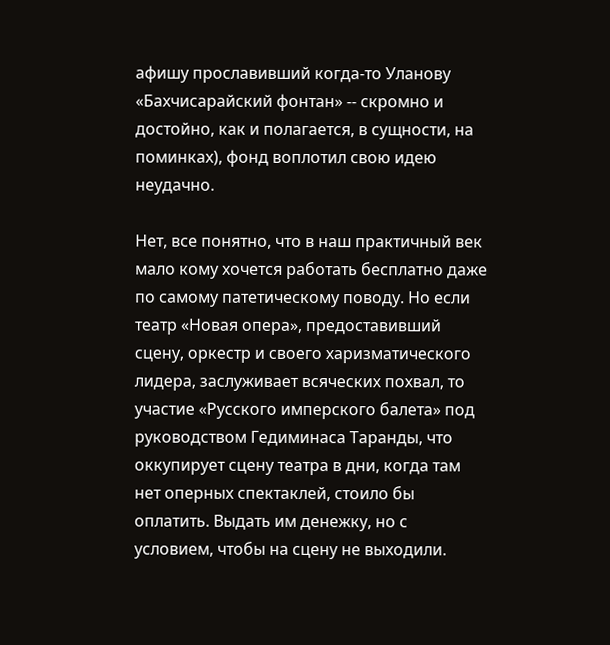афишу прославивший когда-то Уланову «Бахчисарайский фонтан» -- скромно и достойно, как и полагается, в сущности, на поминках), фонд воплотил свою идею неудачно.

Нет, все понятно, что в наш практичный век мало кому хочется работать бесплатно даже по самому патетическому поводу. Но если театр «Новая опера», предоставивший сцену, оркестр и своего харизматического лидера, заслуживает всяческих похвал, то участие «Русского имперского балета» под руководством Гедиминаса Таранды, что оккупирует сцену театра в дни, когда там нет оперных спектаклей, стоило бы оплатить. Выдать им денежку, но с условием, чтобы на сцену не выходили.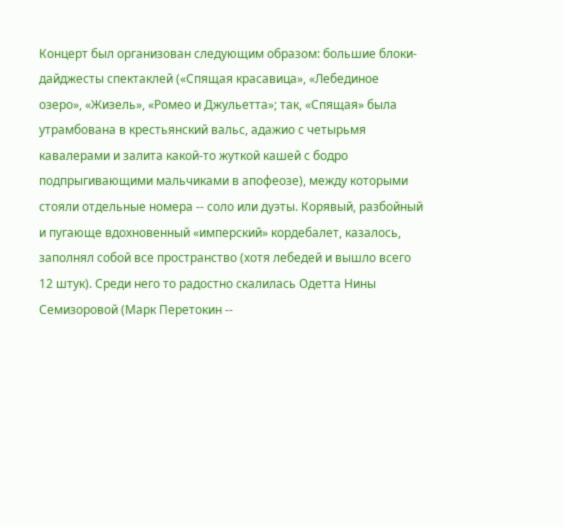Концерт был организован следующим образом: большие блоки-дайджесты спектаклей («Спящая красавица», «Лебединое озеро», «Жизель», «Ромео и Джульетта»; так, «Спящая» была утрамбована в крестьянский вальс, адажио с четырьмя кавалерами и залита какой-то жуткой кашей с бодро подпрыгивающими мальчиками в апофеозе), между которыми стояли отдельные номера -- соло или дуэты. Корявый, разбойный и пугающе вдохновенный «имперский» кордебалет, казалось, заполнял собой все пространство (хотя лебедей и вышло всего 12 штук). Среди него то радостно скалилась Одетта Нины Семизоровой (Марк Перетокин --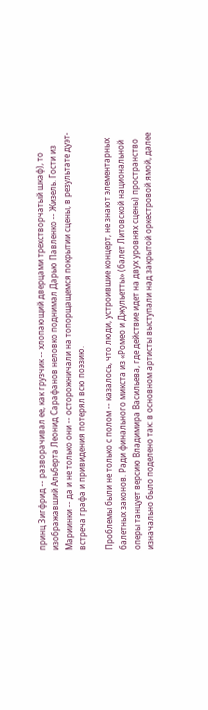принц Зигфрид -- разворачивал ее, как грузчик -- хлопающий дверцами трехстворчатый шкаф), то изображавший Альберта Леонид Сарафанов неловко поднимал Дарью Павленко -- Жизель. Гости из Мариинки -- да и не только они -- осторожничали на топорщащемся покрытии сцены, в результате дуэт-встреча графа и привидения потерял всю поэзию.

Проблемы были не только с полом -- казалось, что люди, устроившие концерт, не знают элементарных балетных законов. Ради финального микста из «Ромео и Джульетты» (балет Литовской национальной оперы танцует версию Владимира Васильева, где действие идет на двух уровнях сцены) пространство изначально было поделено так: в основном артисты выступали над закрытой оркестровой ямой, далее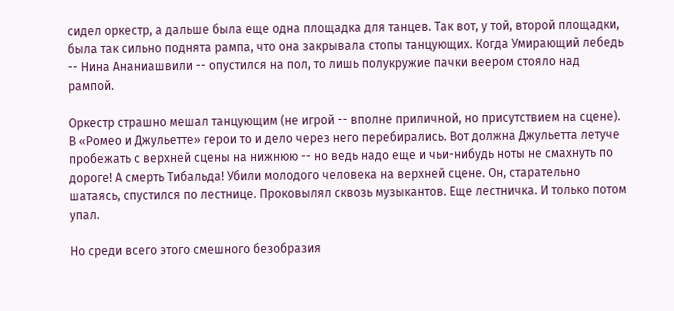сидел оркестр, а дальше была еще одна площадка для танцев. Так вот, у той, второй площадки, была так сильно поднята рампа, что она закрывала стопы танцующих. Когда Умирающий лебедь -- Нина Ананиашвили -- опустился на пол, то лишь полукружие пачки веером стояло над рампой.

Оркестр страшно мешал танцующим (не игрой -- вполне приличной, но присутствием на сцене). В «Ромео и Джульетте» герои то и дело через него перебирались. Вот должна Джульетта летуче пробежать с верхней сцены на нижнюю -- но ведь надо еще и чьи-нибудь ноты не смахнуть по дороге! А смерть Тибальда! Убили молодого человека на верхней сцене. Он, старательно шатаясь, спустился по лестнице. Проковылял сквозь музыкантов. Еще лестничка. И только потом упал.

Но среди всего этого смешного безобразия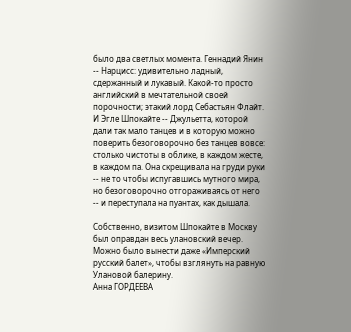было два светлых момента. Геннадий Янин -- Нарцисс: удивительно ладный, сдержанный и лукавый. Какой-то просто английский в мечтательной своей порочности; этакий лорд Себастьян Флайт. И Эгле Шпокайте -- Джульетта, которой дали так мало танцев и в которую можно поверить безоговорочно без танцев вовсе: столько чистоты в облике, в каждом жесте, в каждом па. Она скрещивала на груди руки -- не то чтобы испугавшись мутного мира, но безоговорочно отгораживаясь от него -- и переступала на пуантах, как дышала.

Собственно, визитом Шпокайте в Москву был оправдан весь улановский вечер. Можно было вынести даже «Имперский русский балет», чтобы взглянуть на равную Улановой балерину.
Анна ГОРДЕЕВА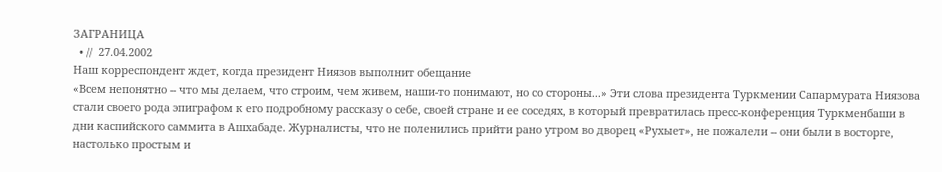ЗАГРАНИЦА
  • //  27.04.2002
Наш корреспондент ждет, когда президент Ниязов выполнит обещание
«Всем непонятно -- что мы делаем, что строим, чем живем, наши-то понимают, но со стороны...» Эти слова президента Туркмении Сапармурата Ниязова стали своего рода эпиграфом к его подробному рассказу о себе, своей стране и ее соседях, в который превратилась пресс-конференция Туркменбаши в дни каспийского саммита в Ашхабаде. Журналисты, что не поленились прийти рано утром во дворец «Рухыет», не пожалели -- они были в восторге, настолько простым и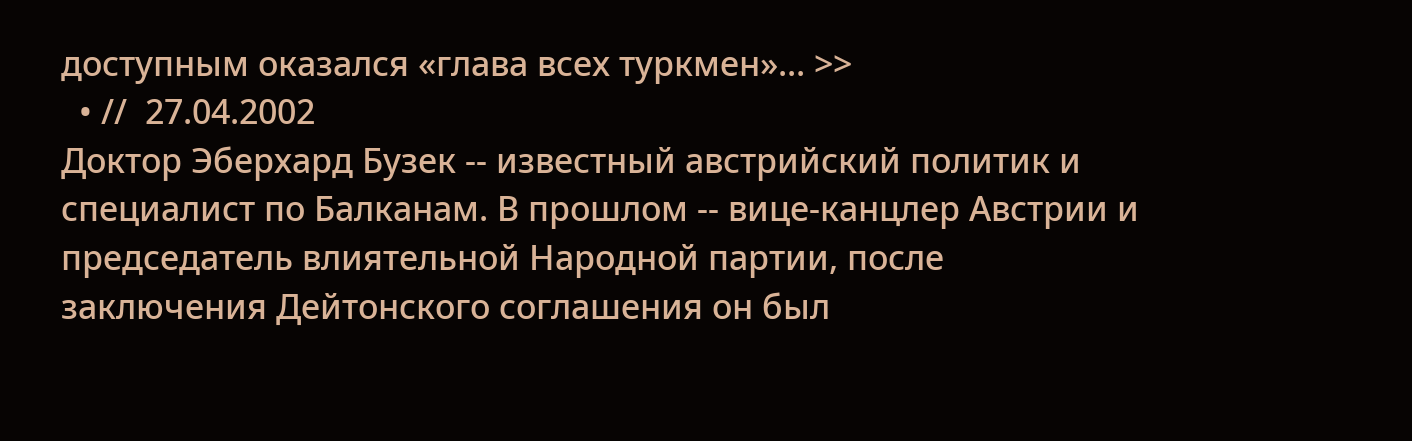доступным оказался «глава всех туркмен»... >>
  • //  27.04.2002
Доктор Эберхард Бузек -- известный австрийский политик и специалист по Балканам. В прошлом -- вице-канцлер Австрии и председатель влиятельной Народной партии, после заключения Дейтонского соглашения он был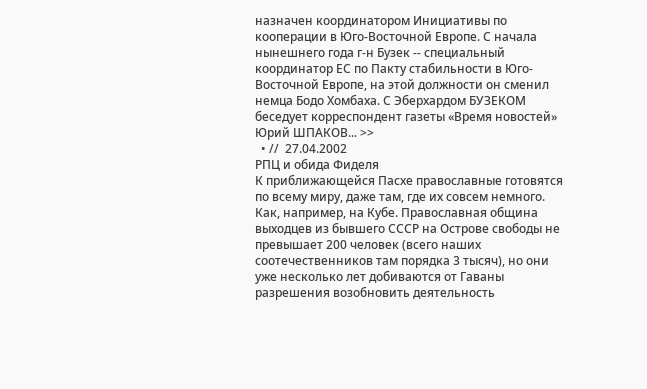назначен координатором Инициативы по кооперации в Юго-Восточной Европе. С начала нынешнего года г-н Бузек -- специальный координатор ЕС по Пакту стабильности в Юго-Восточной Европе, на этой должности он сменил немца Бодо Хомбаха. С Эберхардом БУЗЕКОМ беседует корреспондент газеты «Время новостей» Юрий ШПАКОВ... >>
  • //  27.04.2002
РПЦ и обида Фиделя
К приближающейся Пасхе православные готовятся по всему миру, даже там, где их совсем немного. Как, например, на Кубе. Православная община выходцев из бывшего СССР на Острове свободы не превышает 200 человек (всего наших соотечественников там порядка 3 тысяч), но они уже несколько лет добиваются от Гаваны разрешения возобновить деятельность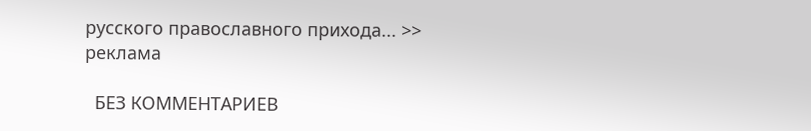русского православного прихода... >>
реклама

  БЕЗ КОМMЕНТАРИЕВ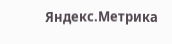Яндекс.Метрика